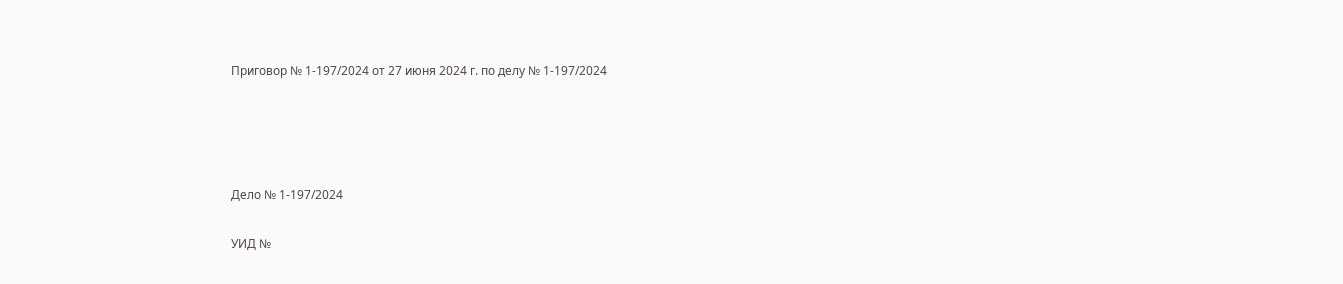Приговор № 1-197/2024 от 27 июня 2024 г. по делу № 1-197/2024




Дело № 1-197/2024

УИД №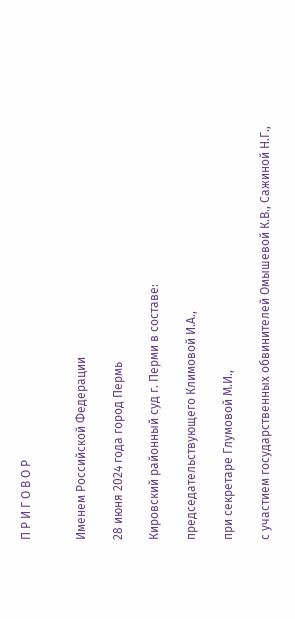П Р И Г О В О Р


Именем Российской Федерации

28 июня 2024 года город Пермь

Кировский районный суд г. Перми в составе:

председательствующего Климовой И.А.,

при секретаре Глумовой М.И.,

с участием государственных обвинителей Омышевой К.В., Сажиной Н.Г.,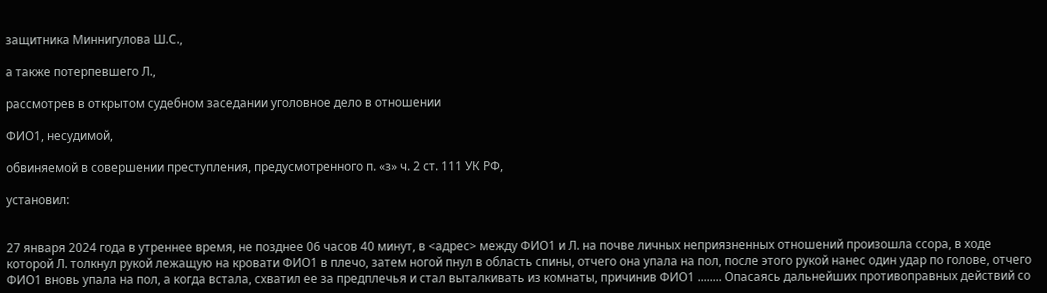защитника Миннигулова Ш.С.,

а также потерпевшего Л.,

рассмотрев в открытом судебном заседании уголовное дело в отношении

ФИО1, несудимой,

обвиняемой в совершении преступления, предусмотренного п. «з» ч. 2 ст. 111 УК РФ,

установил:


27 января 2024 года в утреннее время, не позднее 06 часов 40 минут, в <адрес> между ФИО1 и Л. на почве личных неприязненных отношений произошла ссора, в ходе которой Л. толкнул рукой лежащую на кровати ФИО1 в плечо, затем ногой пнул в область спины, отчего она упала на пол, после этого рукой нанес один удар по голове, отчего ФИО1 вновь упала на пол, а когда встала, схватил ее за предплечья и стал выталкивать из комнаты, причинив ФИО1 ........ Опасаясь дальнейших противоправных действий со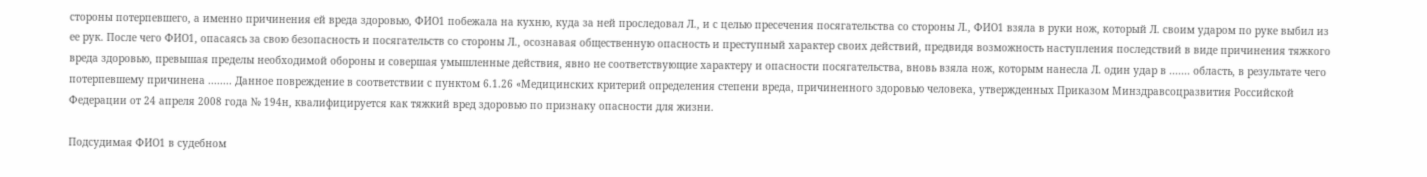стороны потерпевшего, а именно причинения ей вреда здоровью, ФИО1 побежала на кухню, куда за ней проследовал Л., и с целью пресечения посягательства со стороны Л., ФИО1 взяла в руки нож, который Л. своим ударом по руке выбил из ее рук. После чего ФИО1, опасаясь за свою безопасность и посягательств со стороны Л., осознавая общественную опасность и преступный характер своих действий, предвидя возможность наступления последствий в виде причинения тяжкого вреда здоровью, превышая пределы необходимой обороны и совершая умышленные действия, явно не соответствующие характеру и опасности посягательства, вновь взяла нож, которым нанесла Л. один удар в ....... область, в результате чего потерпевшему причинена ........ Данное повреждение в соответствии с пунктом 6.1.26 «Медицинских критерий определения степени вреда, причиненного здоровью человека, утвержденных Приказом Минздравсоцразвития Российской Федерации от 24 апреля 2008 года № 194н, квалифицируется как тяжкий вред здоровью по признаку опасности для жизни.

Подсудимая ФИО1 в судебном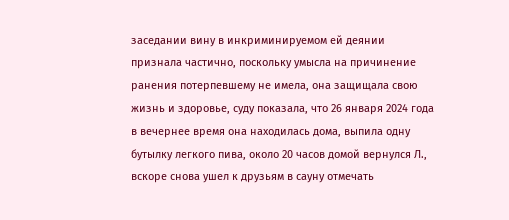заседании вину в инкриминируемом ей деянии признала частично, поскольку умысла на причинение ранения потерпевшему не имела, она защищала свою жизнь и здоровье, суду показала, что 26 января 2024 года в вечернее время она находилась дома, выпила одну бутылку легкого пива, около 20 часов домой вернулся Л., вскоре снова ушел к друзьям в сауну отмечать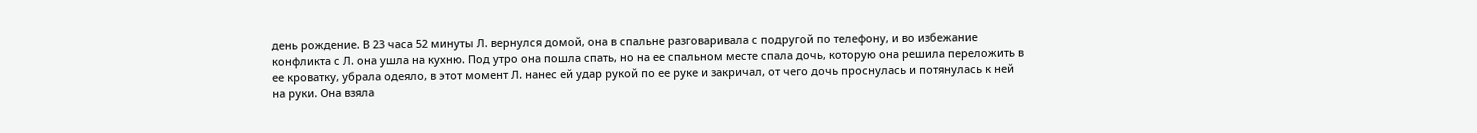день рождение. В 23 часа 52 минуты Л. вернулся домой, она в спальне разговаривала с подругой по телефону, и во избежание конфликта с Л. она ушла на кухню. Под утро она пошла спать, но на ее спальном месте спала дочь, которую она решила переложить в ее кроватку, убрала одеяло, в этот момент Л. нанес ей удар рукой по ее руке и закричал, от чего дочь проснулась и потянулась к ней на руки. Она взяла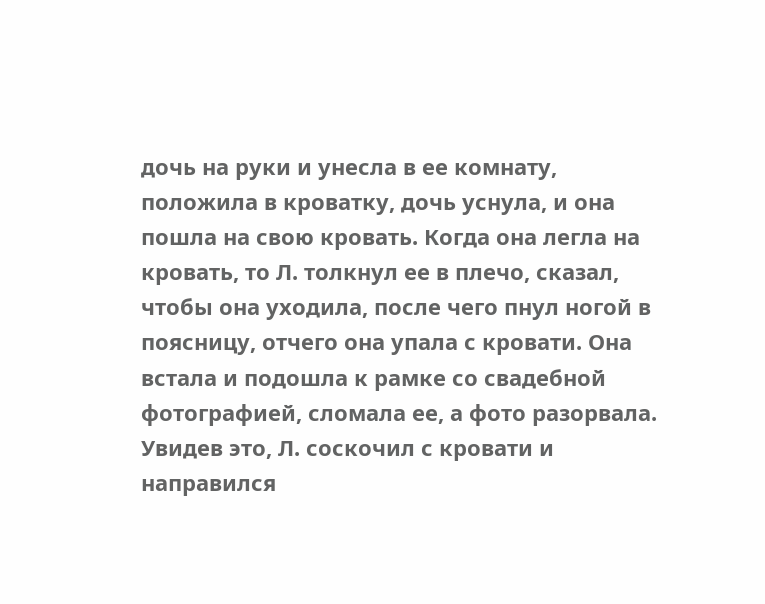дочь на руки и унесла в ее комнату, положила в кроватку, дочь уснула, и она пошла на свою кровать. Когда она легла на кровать, то Л. толкнул ее в плечо, сказал, чтобы она уходила, после чего пнул ногой в поясницу, отчего она упала с кровати. Она встала и подошла к рамке со свадебной фотографией, сломала ее, а фото разорвала. Увидев это, Л. соскочил с кровати и направился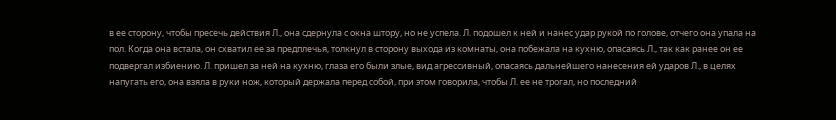в ее сторону, чтобы пресечь действия Л., она сдернула с окна штору, но не успела. Л. подошел к ней и нанес удар рукой по голове, отчего она упала на пол. Когда она встала, он схватил ее за предплечья, толкнул в сторону выхода из комнаты, она побежала на кухню, опасаясь Л., так как ранее он ее подвергал избиению. Л. пришел за ней на кухню, глаза его были злые, вид агрессивный, опасаясь дальнейшего нанесения ей ударов Л., в целях напугать его, она взяла в руки нож, который держала перед собой, при этом говорила, чтобы Л. ее не трогал, но последний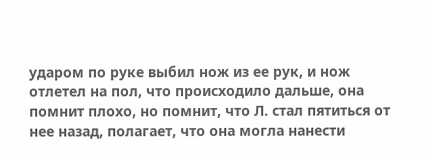ударом по руке выбил нож из ее рук, и нож отлетел на пол, что происходило дальше, она помнит плохо, но помнит, что Л. стал пятиться от нее назад, полагает, что она могла нанести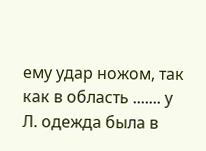ему удар ножом, так как в область ....... у Л. одежда была в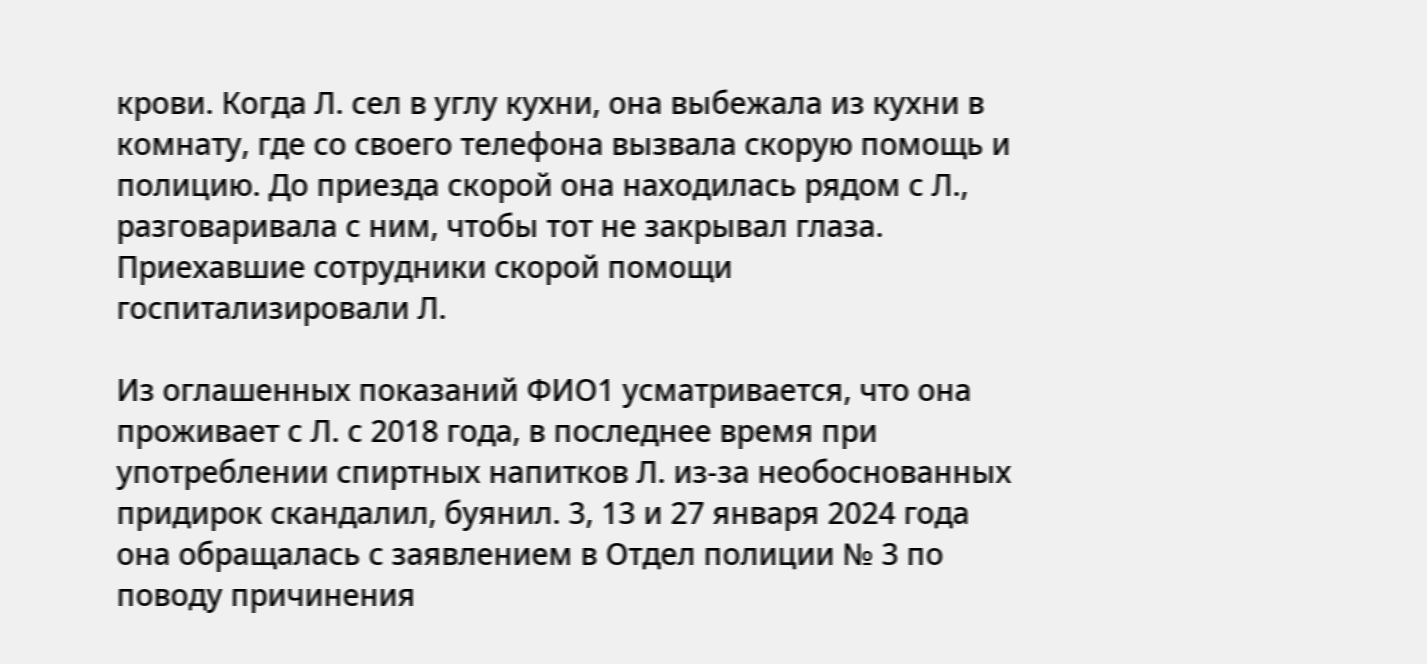крови. Когда Л. сел в углу кухни, она выбежала из кухни в комнату, где со своего телефона вызвала скорую помощь и полицию. До приезда скорой она находилась рядом с Л., разговаривала с ним, чтобы тот не закрывал глаза. Приехавшие сотрудники скорой помощи госпитализировали Л.

Из оглашенных показаний ФИО1 усматривается, что она проживает с Л. с 2018 года, в последнее время при употреблении спиртных напитков Л. из-за необоснованных придирок скандалил, буянил. 3, 13 и 27 января 2024 года она обращалась с заявлением в Отдел полиции № 3 по поводу причинения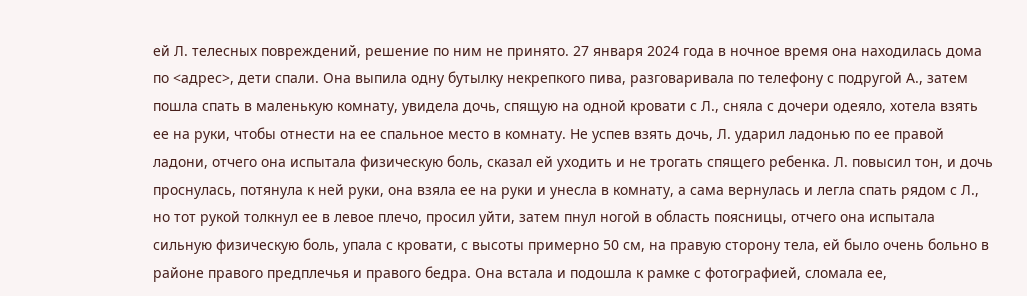ей Л. телесных повреждений, решение по ним не принято. 27 января 2024 года в ночное время она находилась дома по <адрес>, дети спали. Она выпила одну бутылку некрепкого пива, разговаривала по телефону с подругой А., затем пошла спать в маленькую комнату, увидела дочь, спящую на одной кровати с Л., сняла с дочери одеяло, хотела взять ее на руки, чтобы отнести на ее спальное место в комнату. Не успев взять дочь, Л. ударил ладонью по ее правой ладони, отчего она испытала физическую боль, сказал ей уходить и не трогать спящего ребенка. Л. повысил тон, и дочь проснулась, потянула к ней руки, она взяла ее на руки и унесла в комнату, а сама вернулась и легла спать рядом с Л., но тот рукой толкнул ее в левое плечо, просил уйти, затем пнул ногой в область поясницы, отчего она испытала сильную физическую боль, упала с кровати, с высоты примерно 50 см, на правую сторону тела, ей было очень больно в районе правого предплечья и правого бедра. Она встала и подошла к рамке с фотографией, сломала ее,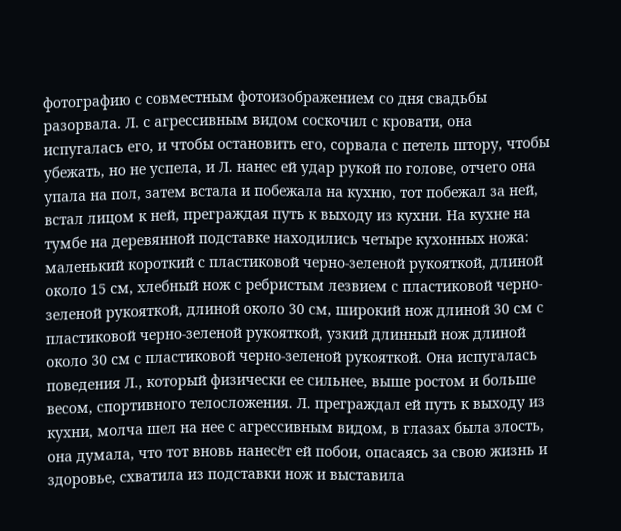фотографию с совместным фотоизображением со дня свадьбы разорвала. Л. с агрессивным видом соскочил с кровати, она испугалась его, и чтобы остановить его, сорвала с петель штору, чтобы убежать, но не успела, и Л. нанес ей удар рукой по голове, отчего она упала на пол, затем встала и побежала на кухню, тот побежал за ней, встал лицом к ней, преграждая путь к выходу из кухни. На кухне на тумбе на деревянной подставке находились четыре кухонных ножа: маленький короткий с пластиковой черно-зеленой рукояткой, длиной около 15 см, хлебный нож с ребристым лезвием с пластиковой черно-зеленой рукояткой, длиной около 30 см, широкий нож длиной 30 см с пластиковой черно-зеленой рукояткой, узкий длинный нож длиной около 30 см с пластиковой черно-зеленой рукояткой. Она испугалась поведения Л., который физически ее сильнее, выше ростом и больше весом, спортивного телосложения. Л. преграждал ей путь к выходу из кухни, молча шел на нее с агрессивным видом, в глазах была злость, она думала, что тот вновь нанесёт ей побои, опасаясь за свою жизнь и здоровье, схватила из подставки нож и выставила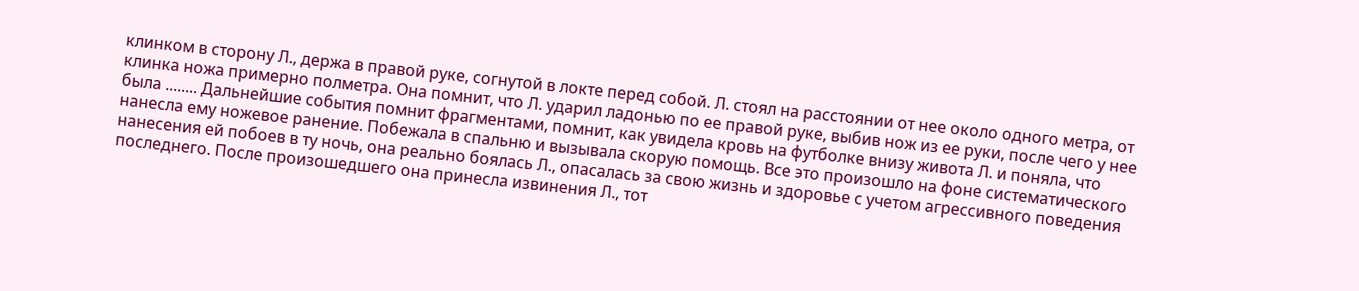клинком в сторону Л., держа в правой руке, согнутой в локте перед собой. Л. стоял на расстоянии от нее около одного метра, от клинка ножа примерно полметра. Она помнит, что Л. ударил ладонью по ее правой руке, выбив нож из ее руки, после чего у нее была ........ Дальнейшие события помнит фрагментами, помнит, как увидела кровь на футболке внизу живота Л. и поняла, что нанесла ему ножевое ранение. Побежала в спальню и вызывала скорую помощь. Все это произошло на фоне систематического нанесения ей побоев в ту ночь, она реально боялась Л., опасалась за свою жизнь и здоровье с учетом агрессивного поведения последнего. После произошедшего она принесла извинения Л., тот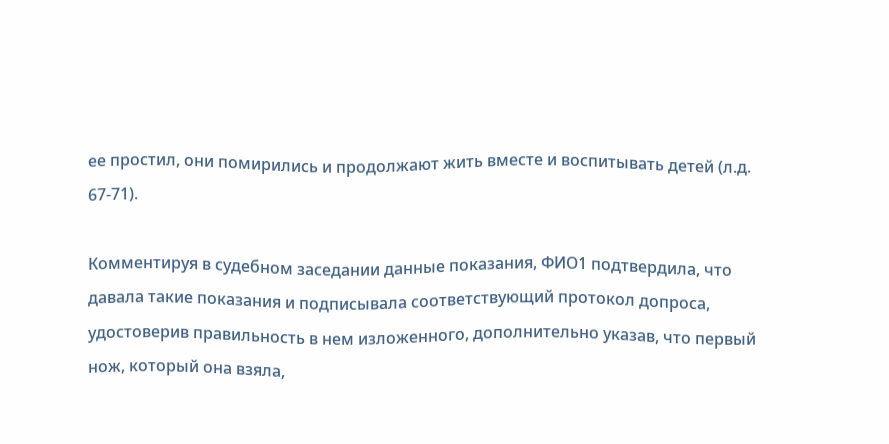ее простил, они помирились и продолжают жить вместе и воспитывать детей (л.д. 67-71).

Комментируя в судебном заседании данные показания, ФИО1 подтвердила, что давала такие показания и подписывала соответствующий протокол допроса, удостоверив правильность в нем изложенного, дополнительно указав, что первый нож, который она взяла,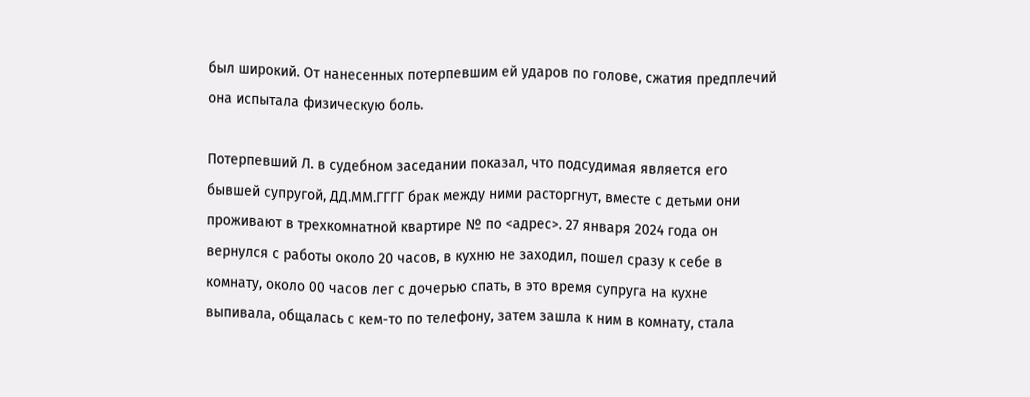был широкий. От нанесенных потерпевшим ей ударов по голове, сжатия предплечий она испытала физическую боль.

Потерпевший Л. в судебном заседании показал, что подсудимая является его бывшей супругой, ДД.ММ.ГГГГ брак между ними расторгнут, вместе с детьми они проживают в трехкомнатной квартире № по <адрес>. 27 января 2024 года он вернулся с работы около 20 часов, в кухню не заходил, пошел сразу к себе в комнату, около 00 часов лег с дочерью спать, в это время супруга на кухне выпивала, общалась с кем-то по телефону, затем зашла к ним в комнату, стала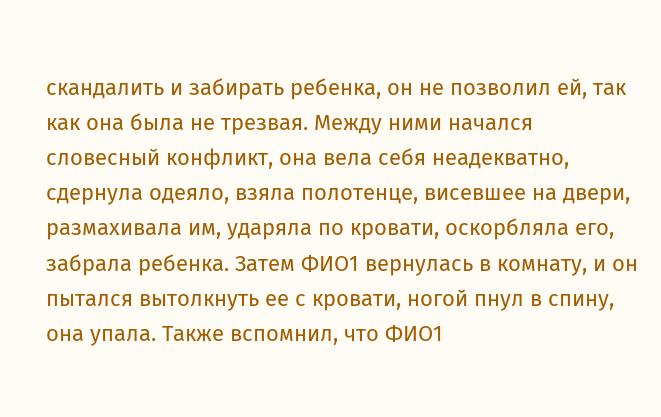скандалить и забирать ребенка, он не позволил ей, так как она была не трезвая. Между ними начался словесный конфликт, она вела себя неадекватно, сдернула одеяло, взяла полотенце, висевшее на двери, размахивала им, ударяла по кровати, оскорбляла его, забрала ребенка. Затем ФИО1 вернулась в комнату, и он пытался вытолкнуть ее с кровати, ногой пнул в спину, она упала. Также вспомнил, что ФИО1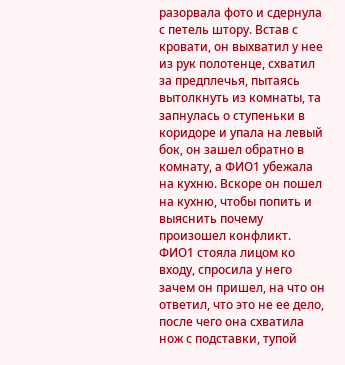разорвала фото и сдернула с петель штору. Встав с кровати, он выхватил у нее из рук полотенце, схватил за предплечья, пытаясь вытолкнуть из комнаты, та запнулась о ступеньки в коридоре и упала на левый бок, он зашел обратно в комнату, а ФИО1 убежала на кухню. Вскоре он пошел на кухню, чтобы попить и выяснить почему произошел конфликт. ФИО1 стояла лицом ко входу, спросила у него зачем он пришел, на что он ответил, что это не ее дело, после чего она схватила нож с подставки, тупой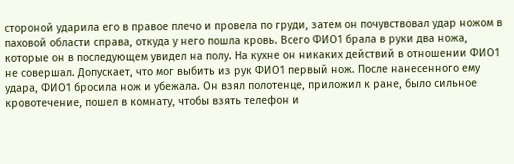стороной ударила его в правое плечо и провела по груди, затем он почувствовал удар ножом в паховой области справа, откуда у него пошла кровь. Всего ФИО1 брала в руки два ножа, которые он в последующем увидел на полу. На кухне он никаких действий в отношении ФИО1 не совершал. Допускает, что мог выбить из рук ФИО1 первый нож. После нанесенного ему удара, ФИО1 бросила нож и убежала. Он взял полотенце, приложил к ране, было сильное кровотечение, пошел в комнату, чтобы взять телефон и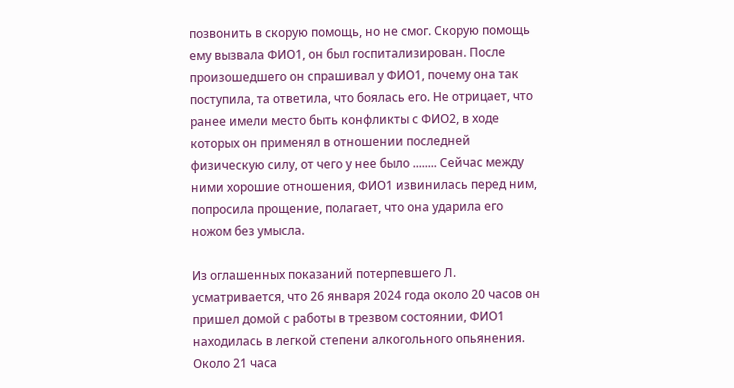позвонить в скорую помощь, но не смог. Скорую помощь ему вызвала ФИО1, он был госпитализирован. После произошедшего он спрашивал у ФИО1, почему она так поступила, та ответила, что боялась его. Не отрицает, что ранее имели место быть конфликты с ФИО2, в ходе которых он применял в отношении последней физическую силу, от чего у нее было ........ Сейчас между ними хорошие отношения, ФИО1 извинилась перед ним, попросила прощение, полагает, что она ударила его ножом без умысла.

Из оглашенных показаний потерпевшего Л. усматривается, что 26 января 2024 года около 20 часов он пришел домой с работы в трезвом состоянии, ФИО1 находилась в легкой степени алкогольного опьянения. Около 21 часа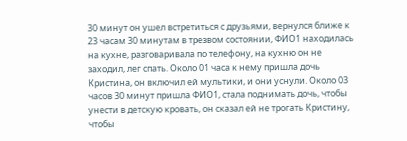30 минут он ушел встретиться с друзьями, вернулся ближе к 23 часам 30 минутам в трезвом состоянии, ФИО1 находилась на кухне, разговаривала по телефону, на кухню он не заходил, лег спать. Около 01 часа к нему пришла дочь Кристина, он включил ей мультики, и они уснули. Около 03 часов 30 минут пришла ФИО1, стала поднимать дочь, чтобы унести в детскую кровать, он сказал ей не трогать Кристину, чтобы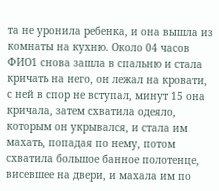та не уронила ребенка, и она вышла из комнаты на кухню. Около 04 часов ФИО1 снова зашла в спальню и стала кричать на него, он лежал на кровати, с ней в спор не вступал, минут 15 она кричала, затем схватила одеяло, которым он укрывался, и стала им махать, попадая по нему, потом схватила большое банное полотенце, висевшее на двери, и махала им по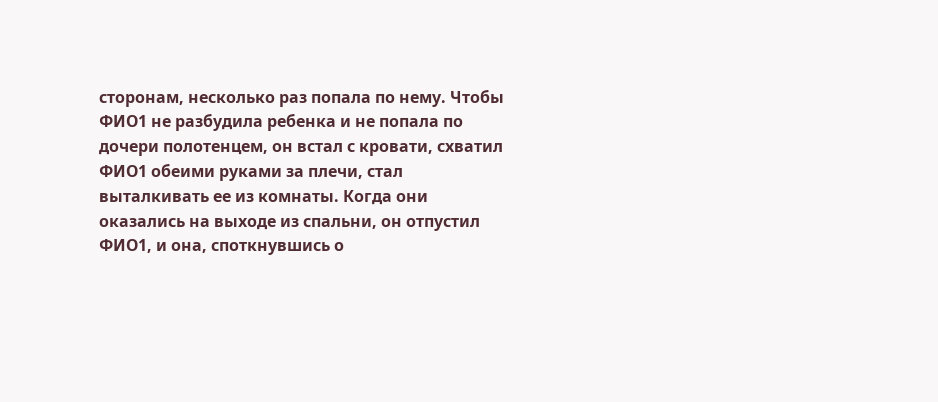сторонам, несколько раз попала по нему. Чтобы ФИО1 не разбудила ребенка и не попала по дочери полотенцем, он встал с кровати, схватил ФИО1 обеими руками за плечи, стал выталкивать ее из комнаты. Когда они оказались на выходе из спальни, он отпустил ФИО1, и она, споткнувшись о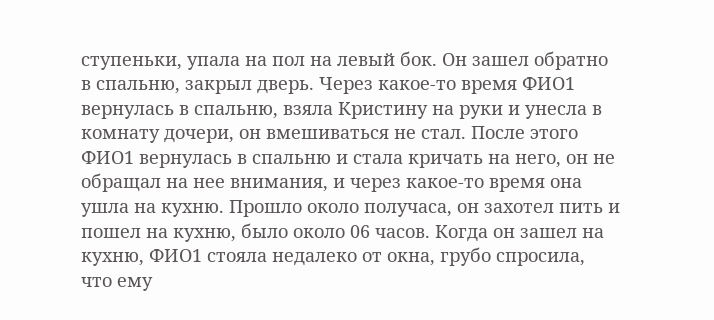ступеньки, упала на пол на левый бок. Он зашел обратно в спальню, закрыл дверь. Через какое-то время ФИО1 вернулась в спальню, взяла Кристину на руки и унесла в комнату дочери, он вмешиваться не стал. После этого ФИО1 вернулась в спальню и стала кричать на него, он не обращал на нее внимания, и через какое-то время она ушла на кухню. Прошло около получаса, он захотел пить и пошел на кухню, было около 06 часов. Когда он зашел на кухню, ФИО1 стояла недалеко от окна, грубо спросила, что ему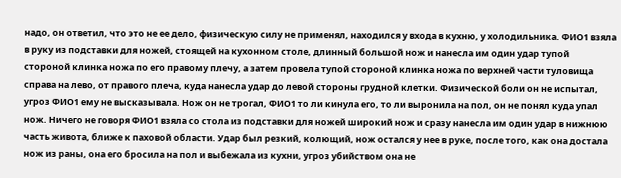надо, он ответил, что это не ее дело, физическую силу не применял, находился у входа в кухню, у холодильника. ФИО1 взяла в руку из подставки для ножей, стоящей на кухонном столе, длинный большой нож и нанесла им один удар тупой стороной клинка ножа по его правому плечу, а затем провела тупой стороной клинка ножа по верхней части туловища справа на лево, от правого плеча, куда нанесла удар до левой стороны грудной клетки. Физической боли он не испытал, угроз ФИО1 ему не высказывала. Нож он не трогал, ФИО1 то ли кинула его, то ли выронила на пол, он не понял куда упал нож. Ничего не говоря ФИО1 взяла со стола из подставки для ножей широкий нож и сразу нанесла им один удар в нижнюю часть живота, ближе к паховой области. Удар был резкий, колющий, нож остался у нее в руке, после того, как она достала нож из раны, она его бросила на пол и выбежала из кухни, угроз убийством она не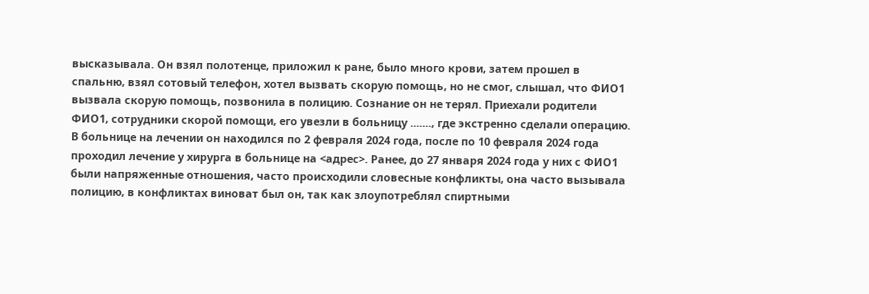высказывала. Он взял полотенце, приложил к ране, было много крови, затем прошел в спальню, взял сотовый телефон, хотел вызвать скорую помощь, но не смог, слышал, что ФИО1 вызвала скорую помощь, позвонила в полицию. Сознание он не терял. Приехали родители ФИО1, сотрудники скорой помощи, его увезли в больницу ......., где экстренно сделали операцию. В больнице на лечении он находился по 2 февраля 2024 года, после по 10 февраля 2024 года проходил лечение у хирурга в больнице на <адрес>. Ранее, до 27 января 2024 года у них с ФИО1 были напряженные отношения, часто происходили словесные конфликты, она часто вызывала полицию, в конфликтах виноват был он, так как злоупотреблял спиртными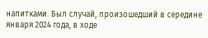напитками. Был случай, произошедший в середине января 2024 года, в ходе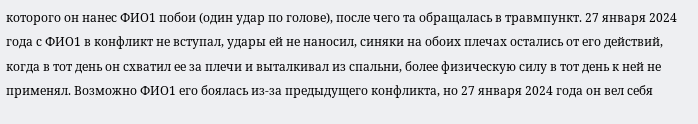которого он нанес ФИО1 побои (один удар по голове), после чего та обращалась в травмпункт. 27 января 2024 года с ФИО1 в конфликт не вступал, удары ей не наносил, синяки на обоих плечах остались от его действий, когда в тот день он схватил ее за плечи и выталкивал из спальни, более физическую силу в тот день к ней не применял. Возможно ФИО1 его боялась из-за предыдущего конфликта, но 27 января 2024 года он вел себя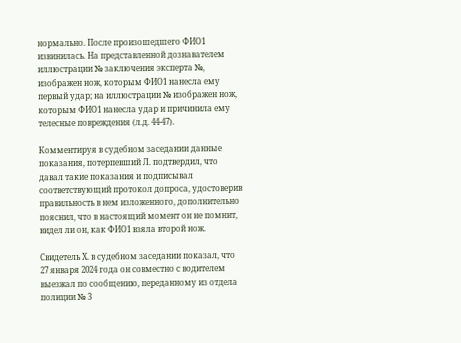нормально. После произошедшего ФИО1 извинилась. На представленной дознавателем иллюстрации № заключения эксперта №, изображен нож, которым ФИО1 нанесла ему первый удар; на иллюстрации № изображен нож, которым ФИО1 нанесла удар и причинила ему телесные повреждения (л.д. 44-47).

Комментируя в судебном заседании данные показания, потерпевший Л. подтвердил, что давал такие показания и подписывал соответствующий протокол допроса, удостоверив правильность в нем изложенного, дополнительно пояснил, что в настоящий момент он не помнит, видел ли он, как ФИО1 взяла второй нож.

Свидетель Х. в судебном заседании показал, что 27 января 2024 года он совместно с водителем выезжал по сообщению, переданному из отдела полиции № 3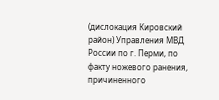(дислокация Кировский район) Управления МВД России по г. Перми, по факту ножевого ранения, причиненного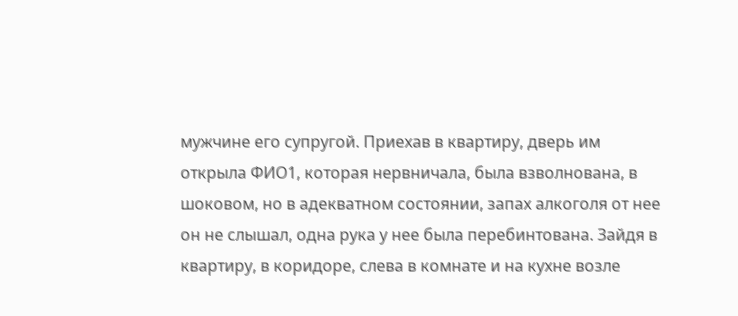мужчине его супругой. Приехав в квартиру, дверь им открыла ФИО1, которая нервничала, была взволнована, в шоковом, но в адекватном состоянии, запах алкоголя от нее он не слышал, одна рука у нее была перебинтована. Зайдя в квартиру, в коридоре, слева в комнате и на кухне возле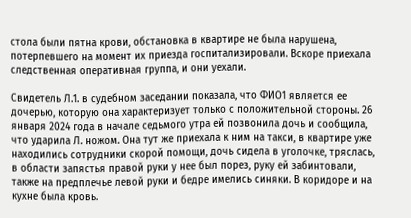стола были пятна крови, обстановка в квартире не была нарушена, потерпевшего на момент их приезда госпитализировали. Вскоре приехала следственная оперативная группа, и они уехали.

Свидетель Л.1. в судебном заседании показала, что ФИО1 является ее дочерью, которую она характеризует только с положительной стороны. 26 января 2024 года в начале седьмого утра ей позвонила дочь и сообщила, что ударила Л. ножом. Она тут же приехала к ним на такси, в квартире уже находились сотрудники скорой помощи, дочь сидела в уголочке, тряслась, в области запястья правой руки у нее был порез, руку ей забинтовали, также на предплечье левой руки и бедре имелись синяки. В коридоре и на кухне была кровь.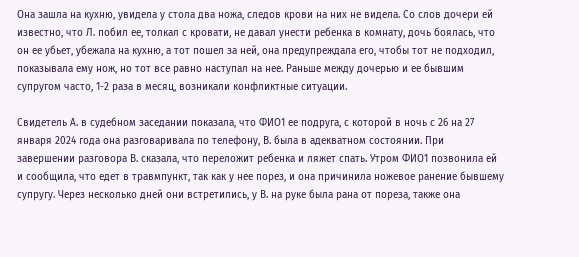Она зашла на кухню, увидела у стола два ножа, следов крови на них не видела. Со слов дочери ей известно, что Л. побил ее, толкал с кровати, не давал унести ребенка в комнату, дочь боялась, что он ее убьет, убежала на кухню, а тот пошел за ней, она предупреждала его, чтобы тот не подходил, показывала ему нож, но тот все равно наступал на нее. Раньше между дочерью и ее бывшим супругом часто, 1-2 раза в месяц, возникали конфликтные ситуации.

Свидетель А. в судебном заседании показала, что ФИО1 ее подруга, с которой в ночь с 26 на 27 января 2024 года она разговаривала по телефону, В. была в адекватном состоянии. При завершении разговора В. сказала, что переложит ребенка и ляжет спать. Утром ФИО1 позвонила ей и сообщила, что едет в травмпункт, так как у нее порез, и она причинила ножевое ранение бывшему супругу. Через несколько дней они встретились, у В. на руке была рана от пореза, также она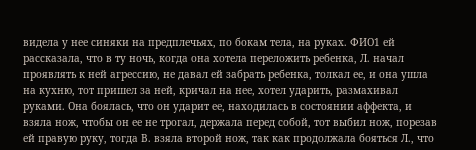видела у нее синяки на предплечьях, по бокам тела, на руках. ФИО1 ей рассказала, что в ту ночь, когда она хотела переложить ребенка, Л. начал проявлять к ней агрессию, не давал ей забрать ребенка, толкал ее, и она ушла на кухню, тот пришел за ней, кричал на нее, хотел ударить, размахивал руками. Она боялась, что он ударит ее, находилась в состоянии аффекта, и взяла нож, чтобы он ее не трогал, держала перед собой, тот выбил нож, порезав ей правую руку, тогда В. взяла второй нож, так как продолжала бояться Л., что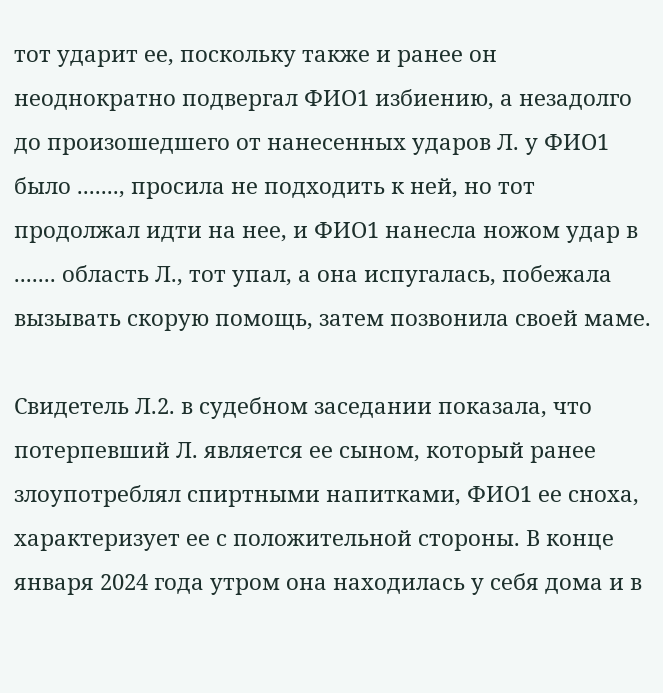тот ударит ее, поскольку также и ранее он неоднократно подвергал ФИО1 избиению, а незадолго до произошедшего от нанесенных ударов Л. у ФИО1 было ......., просила не подходить к ней, но тот продолжал идти на нее, и ФИО1 нанесла ножом удар в ....... область Л., тот упал, а она испугалась, побежала вызывать скорую помощь, затем позвонила своей маме.

Свидетель Л.2. в судебном заседании показала, что потерпевший Л. является ее сыном, который ранее злоупотреблял спиртными напитками, ФИО1 ее сноха, характеризует ее с положительной стороны. В конце января 2024 года утром она находилась у себя дома и в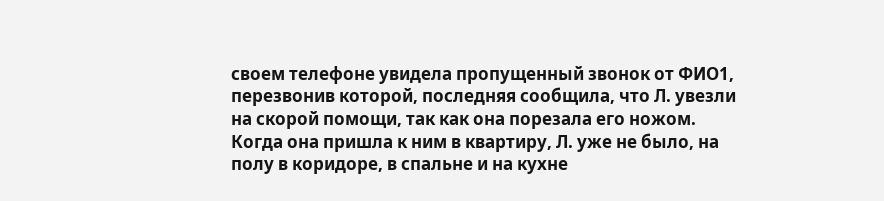своем телефоне увидела пропущенный звонок от ФИО1, перезвонив которой, последняя сообщила, что Л. увезли на скорой помощи, так как она порезала его ножом. Когда она пришла к ним в квартиру, Л. уже не было, на полу в коридоре, в спальне и на кухне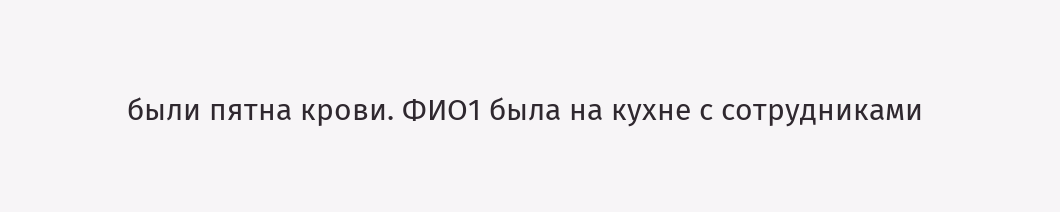были пятна крови. ФИО1 была на кухне с сотрудниками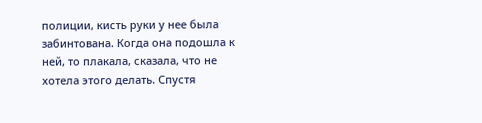полиции, кисть руки у нее была забинтована. Когда она подошла к ней, то плакала, сказала, что не хотела этого делать. Спустя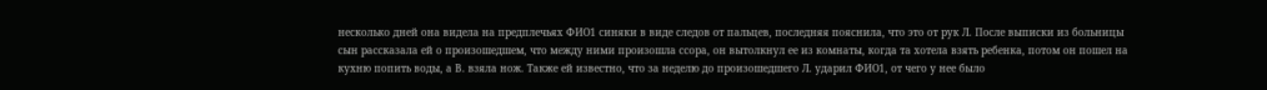несколько дней она видела на предплечьях ФИО1 синяки в виде следов от пальцев, последняя пояснила, что это от рук Л. После выписки из больницы сын рассказала ей о произошедшем, что между ними произошла ссора, он вытолкнул ее из комнаты, когда та хотела взять ребенка, потом он пошел на кухню попить воды, а В. взяла нож. Также ей известно, что за неделю до произошедшего Л. ударил ФИО1, от чего у нее было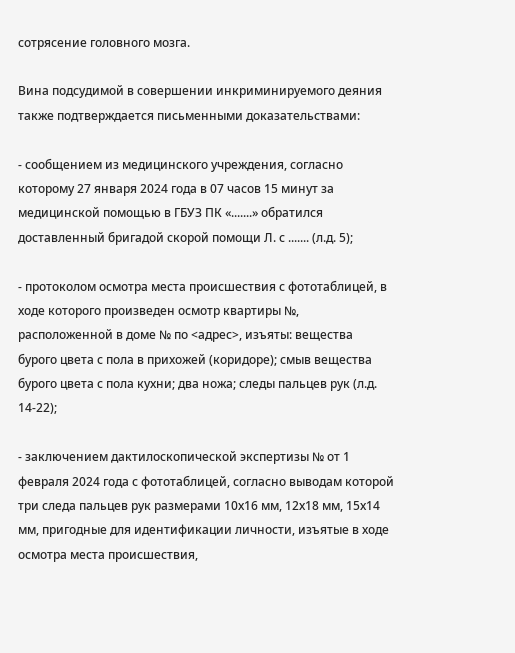сотрясение головного мозга.

Вина подсудимой в совершении инкриминируемого деяния также подтверждается письменными доказательствами:

- сообщением из медицинского учреждения, согласно которому 27 января 2024 года в 07 часов 15 минут за медицинской помощью в ГБУЗ ПК «.......» обратился доставленный бригадой скорой помощи Л. с ....... (л.д. 5);

- протоколом осмотра места происшествия с фототаблицей, в ходе которого произведен осмотр квартиры №, расположенной в доме № по <адрес>, изъяты: вещества бурого цвета с пола в прихожей (коридоре); смыв вещества бурого цвета с пола кухни; два ножа; следы пальцев рук (л.д. 14-22);

- заключением дактилоскопической экспертизы № от 1 февраля 2024 года с фототаблицей, согласно выводам которой три следа пальцев рук размерами 10х16 мм, 12х18 мм, 15х14 мм, пригодные для идентификации личности, изъятые в ходе осмотра места происшествия,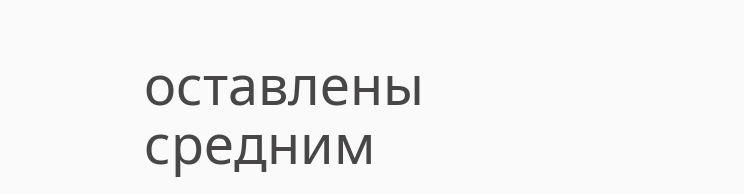оставлены средним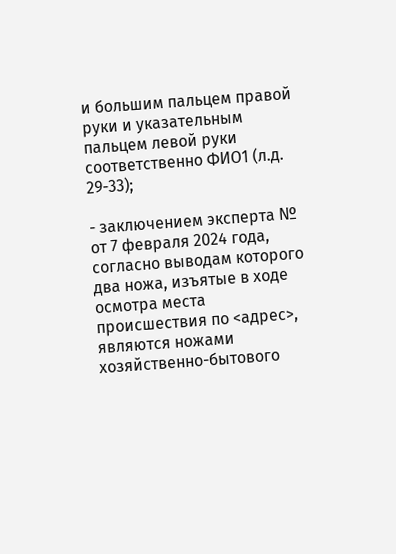и большим пальцем правой руки и указательным пальцем левой руки соответственно ФИО1 (л.д. 29-33);

- заключением эксперта № от 7 февраля 2024 года, согласно выводам которого два ножа, изъятые в ходе осмотра места происшествия по <адрес>, являются ножами хозяйственно-бытового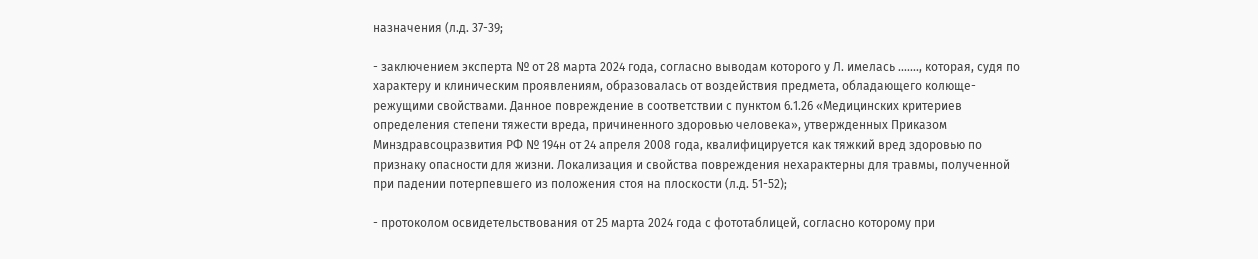назначения (л.д. 37-39;

- заключением эксперта № от 28 марта 2024 года, согласно выводам которого у Л. имелась ......., которая, судя по характеру и клиническим проявлениям, образовалась от воздействия предмета, обладающего колюще-режущими свойствами. Данное повреждение в соответствии с пунктом 6.1.26 «Медицинских критериев определения степени тяжести вреда, причиненного здоровью человека», утвержденных Приказом Минздравсоцразвития РФ № 194н от 24 апреля 2008 года, квалифицируется как тяжкий вред здоровью по признаку опасности для жизни. Локализация и свойства повреждения нехарактерны для травмы, полученной при падении потерпевшего из положения стоя на плоскости (л.д. 51-52);

- протоколом освидетельствования от 25 марта 2024 года с фототаблицей, согласно которому при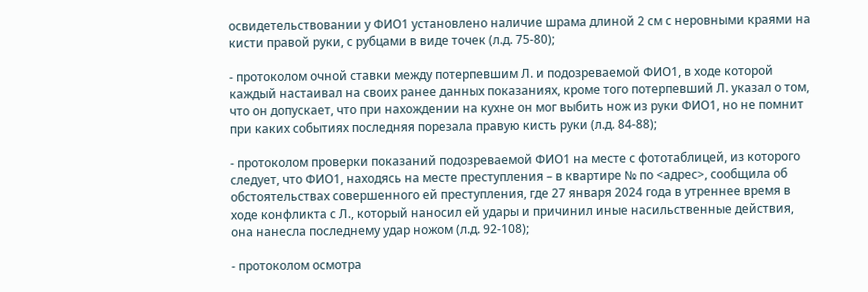освидетельствовании у ФИО1 установлено наличие шрама длиной 2 см с неровными краями на кисти правой руки, с рубцами в виде точек (л.д. 75-80);

- протоколом очной ставки между потерпевшим Л. и подозреваемой ФИО1, в ходе которой каждый настаивал на своих ранее данных показаниях, кроме того потерпевший Л. указал о том, что он допускает, что при нахождении на кухне он мог выбить нож из руки ФИО1, но не помнит при каких событиях последняя порезала правую кисть руки (л.д. 84-88);

- протоколом проверки показаний подозреваемой ФИО1 на месте с фототаблицей, из которого следует, что ФИО1, находясь на месте преступления – в квартире № по <адрес>, сообщила об обстоятельствах совершенного ей преступления, где 27 января 2024 года в утреннее время в ходе конфликта с Л., который наносил ей удары и причинил иные насильственные действия, она нанесла последнему удар ножом (л.д. 92-108);

- протоколом осмотра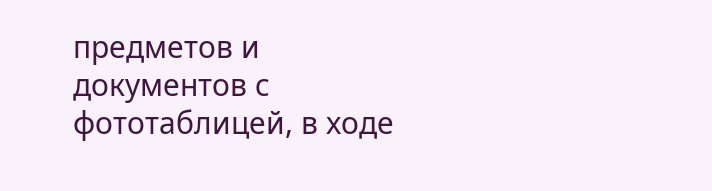предметов и документов с фототаблицей, в ходе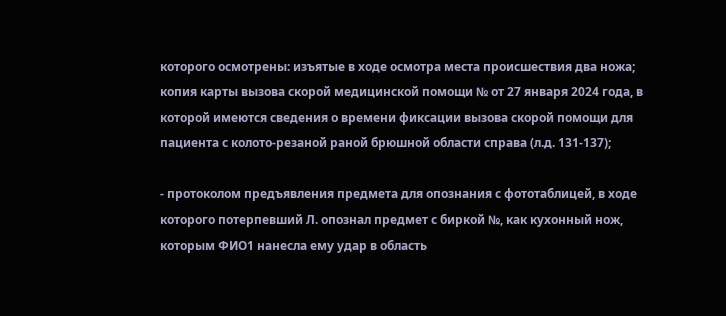которого осмотрены: изъятые в ходе осмотра места происшествия два ножа; копия карты вызова скорой медицинской помощи № от 27 января 2024 года, в которой имеются сведения о времени фиксации вызова скорой помощи для пациента с колото-резаной раной брюшной области справа (л.д. 131-137);

- протоколом предъявления предмета для опознания с фототаблицей, в ходе которого потерпевший Л. опознал предмет с биркой №, как кухонный нож, которым ФИО1 нанесла ему удар в область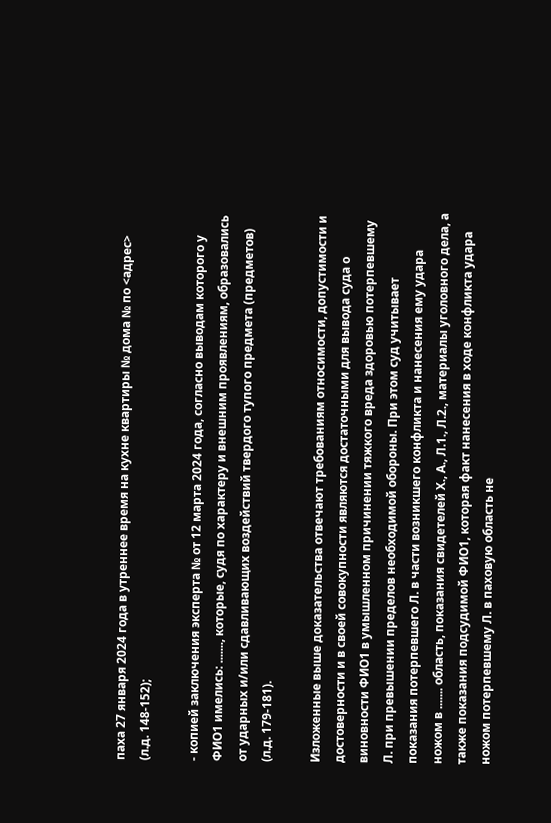паха 27 января 2024 года в утреннее время на кухне квартиры № дома № по <адрес> (л.д. 148-152);

- копией заключения эксперта № от 12 марта 2024 года, согласно выводам которого у ФИО1 имелись: ......., которые, судя по характеру и внешним проявлениям, образовались от ударных и/или сдавливающих воздействий твердого тупого предмета (предметов) (л.д. 179-181).

Изложенные выше доказательства отвечают требованиям относимости, допустимости и достоверности и в своей совокупности являются достаточными для вывода суда о виновности ФИО1 в умышленном причинении тяжкого вреда здоровью потерпевшему Л. при превышении пределов необходимой обороны. При этом суд учитывает показания потерпевшего Л. в части возникшего конфликта и нанесения ему удара ножом в ....... область, показания свидетелей Х., А., Л.1., Л.2., материалы уголовного дела, а также показания подсудимой ФИО1, которая факт нанесения в ходе конфликта удара ножом потерпевшему Л. в паховую область не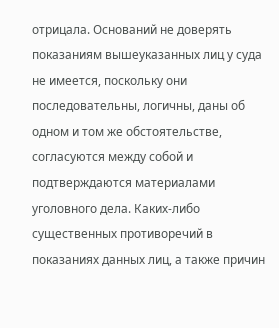отрицала. Оснований не доверять показаниям вышеуказанных лиц у суда не имеется, поскольку они последовательны, логичны, даны об одном и том же обстоятельстве, согласуются между собой и подтверждаются материалами уголовного дела. Каких-либо существенных противоречий в показаниях данных лиц, а также причин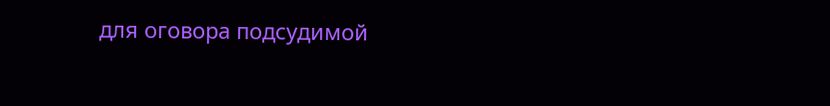для оговора подсудимой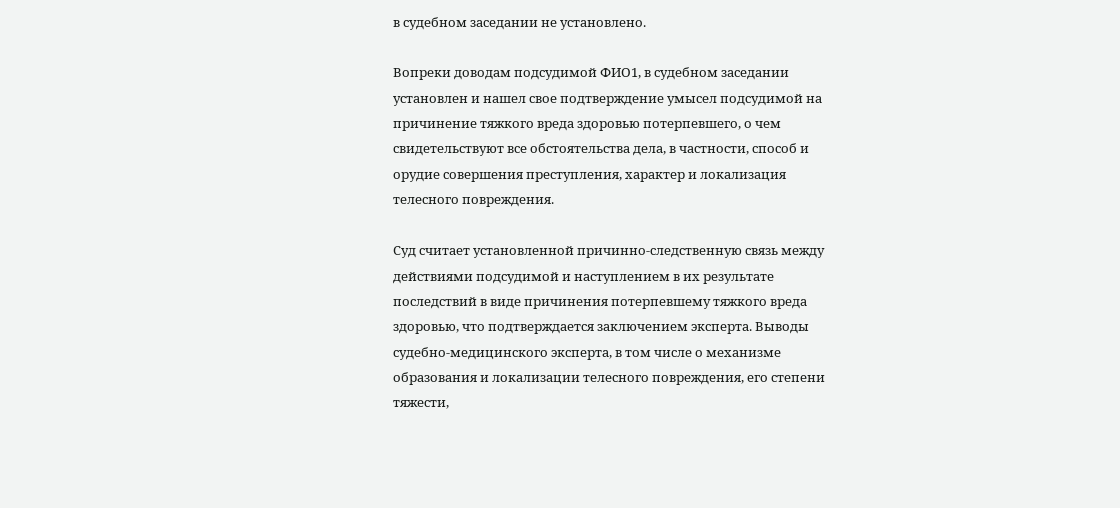в судебном заседании не установлено.

Вопреки доводам подсудимой ФИО1, в судебном заседании установлен и нашел свое подтверждение умысел подсудимой на причинение тяжкого вреда здоровью потерпевшего, о чем свидетельствуют все обстоятельства дела, в частности, способ и орудие совершения преступления, характер и локализация телесного повреждения.

Суд считает установленной причинно-следственную связь между действиями подсудимой и наступлением в их результате последствий в виде причинения потерпевшему тяжкого вреда здоровью, что подтверждается заключением эксперта. Выводы судебно-медицинского эксперта, в том числе о механизме образования и локализации телесного повреждения, его степени тяжести,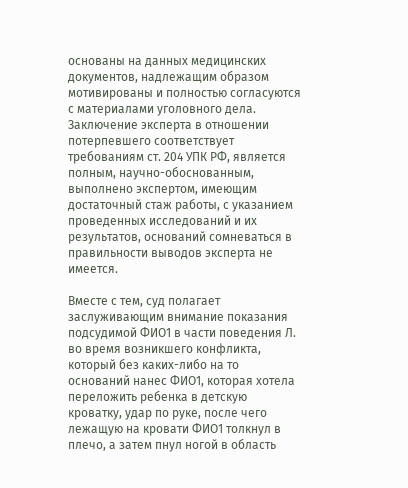основаны на данных медицинских документов, надлежащим образом мотивированы и полностью согласуются с материалами уголовного дела. Заключение эксперта в отношении потерпевшего соответствует требованиям ст. 204 УПК РФ, является полным, научно-обоснованным, выполнено экспертом, имеющим достаточный стаж работы, с указанием проведенных исследований и их результатов, оснований сомневаться в правильности выводов эксперта не имеется.

Вместе с тем, суд полагает заслуживающим внимание показания подсудимой ФИО1 в части поведения Л. во время возникшего конфликта, который без каких-либо на то оснований нанес ФИО1, которая хотела переложить ребенка в детскую кроватку, удар по руке, после чего лежащую на кровати ФИО1 толкнул в плечо, а затем пнул ногой в область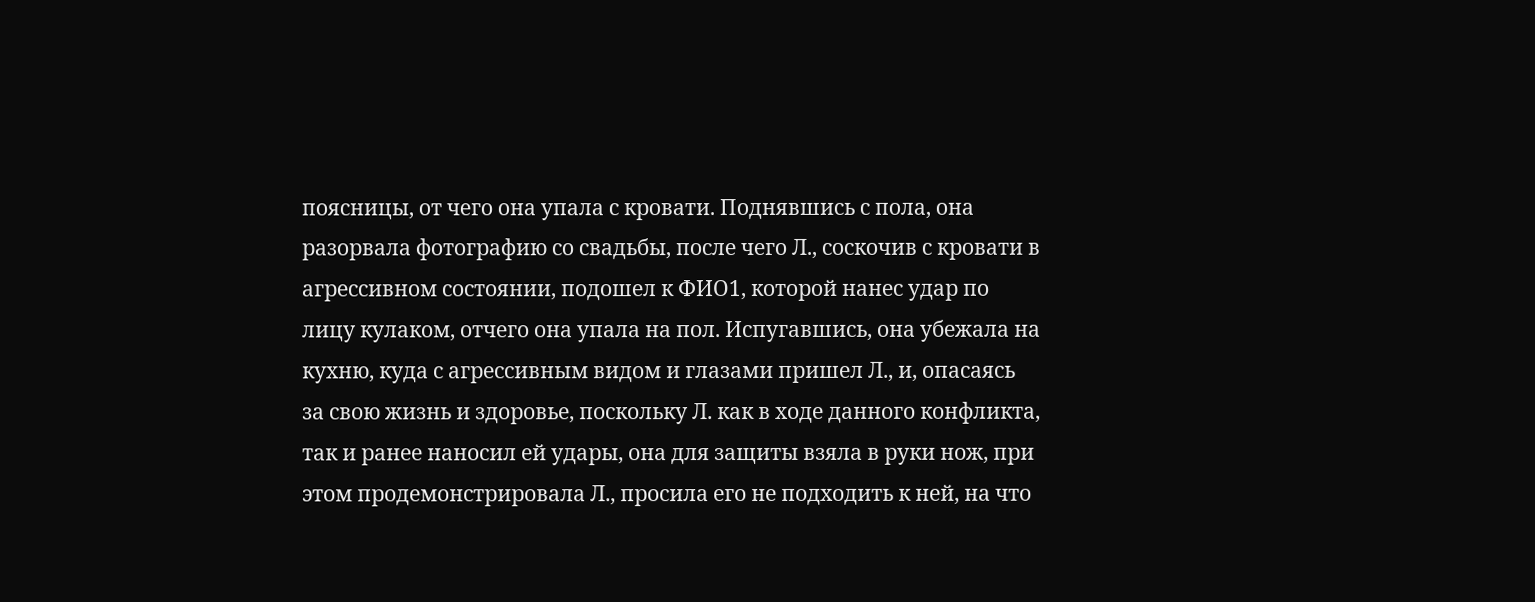поясницы, от чего она упала с кровати. Поднявшись с пола, она разорвала фотографию со свадьбы, после чего Л., соскочив с кровати в агрессивном состоянии, подошел к ФИО1, которой нанес удар по лицу кулаком, отчего она упала на пол. Испугавшись, она убежала на кухню, куда с агрессивным видом и глазами пришел Л., и, опасаясь за свою жизнь и здоровье, поскольку Л. как в ходе данного конфликта, так и ранее наносил ей удары, она для защиты взяла в руки нож, при этом продемонстрировала Л., просила его не подходить к ней, на что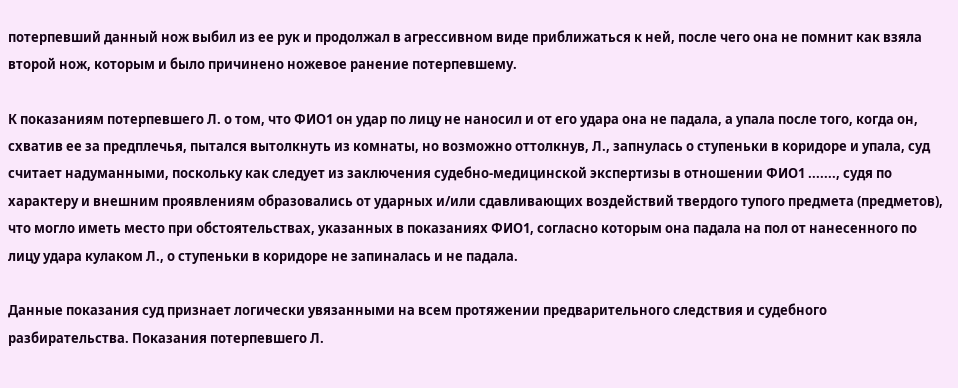потерпевший данный нож выбил из ее рук и продолжал в агрессивном виде приближаться к ней, после чего она не помнит как взяла второй нож, которым и было причинено ножевое ранение потерпевшему.

К показаниям потерпевшего Л. о том, что ФИО1 он удар по лицу не наносил и от его удара она не падала, а упала после того, когда он, схватив ее за предплечья, пытался вытолкнуть из комнаты, но возможно оттолкнув, Л., запнулась о ступеньки в коридоре и упала, суд считает надуманными, поскольку как следует из заключения судебно-медицинской экспертизы в отношении ФИО1 ......., судя по характеру и внешним проявлениям образовались от ударных и/или сдавливающих воздействий твердого тупого предмета (предметов), что могло иметь место при обстоятельствах, указанных в показаниях ФИО1, согласно которым она падала на пол от нанесенного по лицу удара кулаком Л., о ступеньки в коридоре не запиналась и не падала.

Данные показания суд признает логически увязанными на всем протяжении предварительного следствия и судебного разбирательства. Показания потерпевшего Л.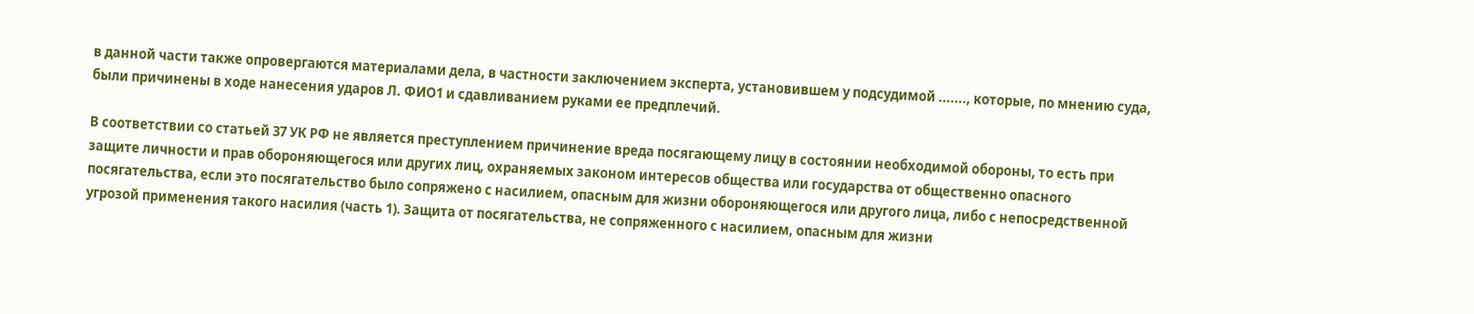в данной части также опровергаются материалами дела, в частности заключением эксперта, установившем у подсудимой ......., которые, по мнению суда, были причинены в ходе нанесения ударов Л. ФИО1 и сдавливанием руками ее предплечий.

В соответствии со статьей 37 УК РФ не является преступлением причинение вреда посягающему лицу в состоянии необходимой обороны, то есть при защите личности и прав обороняющегося или других лиц, охраняемых законом интересов общества или государства от общественно опасного посягательства, если это посягательство было сопряжено с насилием, опасным для жизни обороняющегося или другого лица, либо с непосредственной угрозой применения такого насилия (часть 1). Защита от посягательства, не сопряженного с насилием, опасным для жизни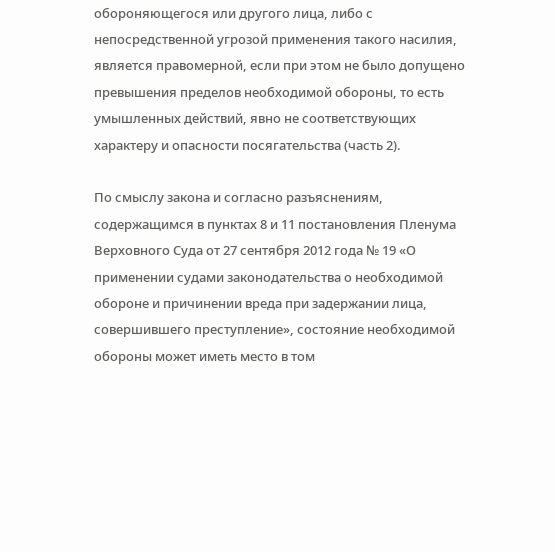обороняющегося или другого лица, либо с непосредственной угрозой применения такого насилия, является правомерной, если при этом не было допущено превышения пределов необходимой обороны, то есть умышленных действий, явно не соответствующих характеру и опасности посягательства (часть 2).

По смыслу закона и согласно разъяснениям, содержащимся в пунктах 8 и 11 постановления Пленума Верховного Суда от 27 сентября 2012 года № 19 «О применении судами законодательства о необходимой обороне и причинении вреда при задержании лица, совершившего преступление», состояние необходимой обороны может иметь место в том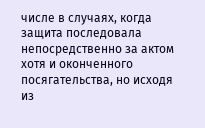числе в случаях, когда защита последовала непосредственно за актом хотя и оконченного посягательства, но исходя из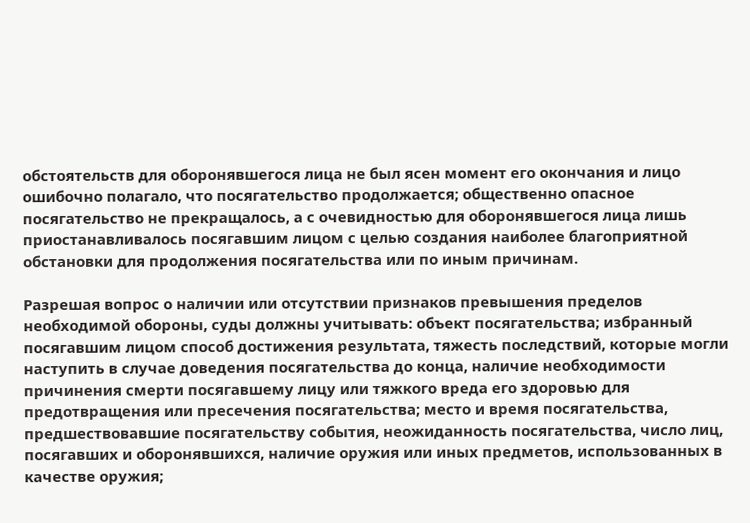обстоятельств для оборонявшегося лица не был ясен момент его окончания и лицо ошибочно полагало, что посягательство продолжается; общественно опасное посягательство не прекращалось, а с очевидностью для оборонявшегося лица лишь приостанавливалось посягавшим лицом с целью создания наиболее благоприятной обстановки для продолжения посягательства или по иным причинам.

Разрешая вопрос о наличии или отсутствии признаков превышения пределов необходимой обороны, суды должны учитывать: объект посягательства; избранный посягавшим лицом способ достижения результата, тяжесть последствий, которые могли наступить в случае доведения посягательства до конца, наличие необходимости причинения смерти посягавшему лицу или тяжкого вреда его здоровью для предотвращения или пресечения посягательства; место и время посягательства, предшествовавшие посягательству события, неожиданность посягательства, число лиц, посягавших и оборонявшихся, наличие оружия или иных предметов, использованных в качестве оружия;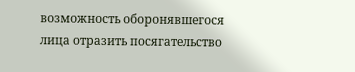возможность оборонявшегося лица отразить посягательство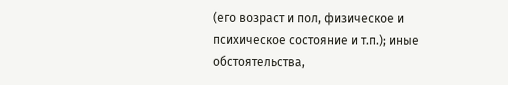(его возраст и пол, физическое и психическое состояние и т.п.); иные обстоятельства,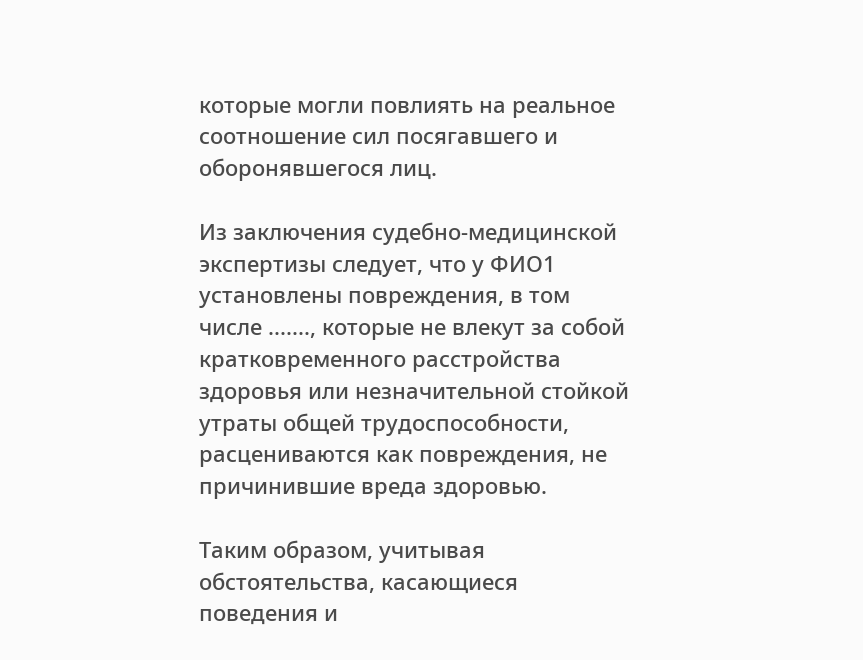которые могли повлиять на реальное соотношение сил посягавшего и оборонявшегося лиц.

Из заключения судебно-медицинской экспертизы следует, что у ФИО1 установлены повреждения, в том числе ......., которые не влекут за собой кратковременного расстройства здоровья или незначительной стойкой утраты общей трудоспособности, расцениваются как повреждения, не причинившие вреда здоровью.

Таким образом, учитывая обстоятельства, касающиеся поведения и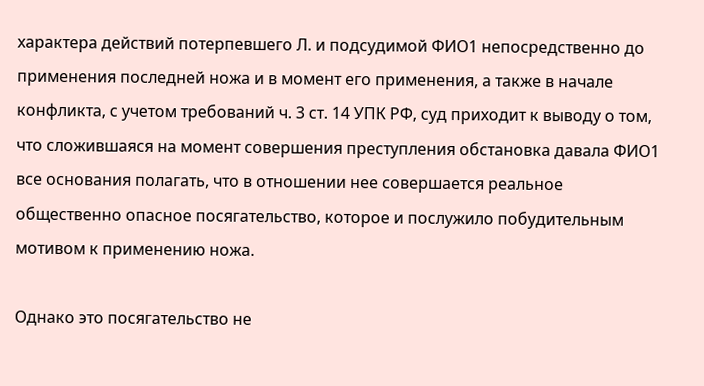характера действий потерпевшего Л. и подсудимой ФИО1 непосредственно до применения последней ножа и в момент его применения, а также в начале конфликта, с учетом требований ч. 3 ст. 14 УПК РФ, суд приходит к выводу о том, что сложившаяся на момент совершения преступления обстановка давала ФИО1 все основания полагать, что в отношении нее совершается реальное общественно опасное посягательство, которое и послужило побудительным мотивом к применению ножа.

Однако это посягательство не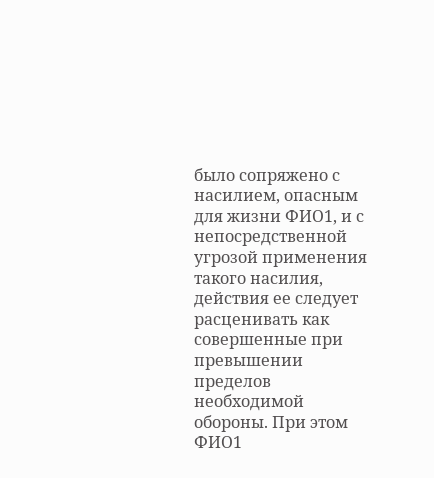было сопряжено с насилием, опасным для жизни ФИО1, и с непосредственной угрозой применения такого насилия, действия ее следует расценивать как совершенные при превышении пределов необходимой обороны. При этом ФИО1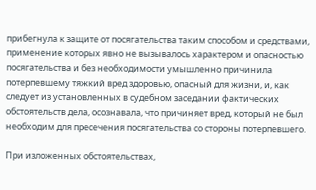прибегнула к защите от посягательства таким способом и средствами, применение которых явно не вызывалось характером и опасностью посягательства и без необходимости умышленно причинила потерпевшему тяжкий вред здоровью, опасный для жизни, и, как следует из установленных в судебном заседании фактических обстоятельств дела, осознавала, что причиняет вред, который не был необходим для пресечения посягательства со стороны потерпевшего.

При изложенных обстоятельствах,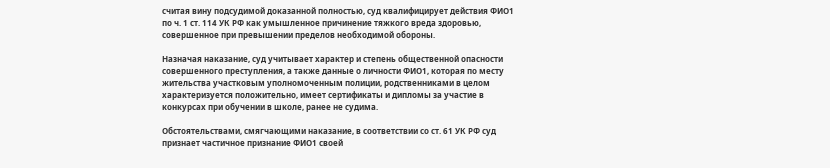считая вину подсудимой доказанной полностью, суд квалифицирует действия ФИО1 по ч. 1 ст. 114 УК РФ как умышленное причинение тяжкого вреда здоровью, совершенное при превышении пределов необходимой обороны.

Назначая наказание, суд учитывает характер и степень общественной опасности совершенного преступления, а также данные о личности ФИО1, которая по месту жительства участковым уполномоченным полиции, родственниками в целом характеризуется положительно, имеет сертификаты и дипломы за участие в конкурсах при обучении в школе, ранее не судима.

Обстоятельствами, смягчающими наказание, в соответствии со ст. 61 УК РФ суд признает частичное признание ФИО1 своей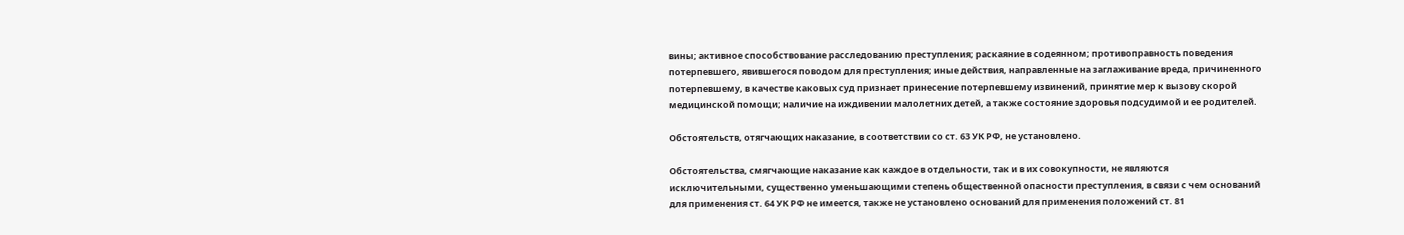вины; активное способствование расследованию преступления; раскаяние в содеянном; противоправность поведения потерпевшего, явившегося поводом для преступления; иные действия, направленные на заглаживание вреда, причиненного потерпевшему, в качестве каковых суд признает принесение потерпевшему извинений, принятие мер к вызову скорой медицинской помощи; наличие на иждивении малолетних детей, а также состояние здоровья подсудимой и ее родителей.

Обстоятельств, отягчающих наказание, в соответствии со ст. 63 УК РФ, не установлено.

Обстоятельства, смягчающие наказание как каждое в отдельности, так и в их совокупности, не являются исключительными, существенно уменьшающими степень общественной опасности преступления, в связи с чем оснований для применения ст. 64 УК РФ не имеется, также не установлено оснований для применения положений ст. 81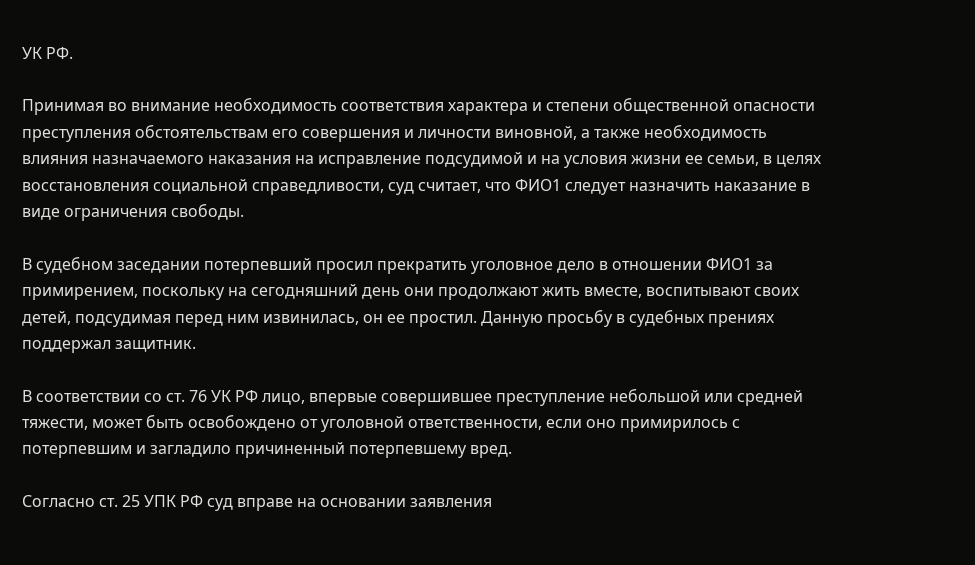УК РФ.

Принимая во внимание необходимость соответствия характера и степени общественной опасности преступления обстоятельствам его совершения и личности виновной, а также необходимость влияния назначаемого наказания на исправление подсудимой и на условия жизни ее семьи, в целях восстановления социальной справедливости, суд считает, что ФИО1 следует назначить наказание в виде ограничения свободы.

В судебном заседании потерпевший просил прекратить уголовное дело в отношении ФИО1 за примирением, поскольку на сегодняшний день они продолжают жить вместе, воспитывают своих детей, подсудимая перед ним извинилась, он ее простил. Данную просьбу в судебных прениях поддержал защитник.

В соответствии со ст. 76 УК РФ лицо, впервые совершившее преступление небольшой или средней тяжести, может быть освобождено от уголовной ответственности, если оно примирилось с потерпевшим и загладило причиненный потерпевшему вред.

Согласно ст. 25 УПК РФ суд вправе на основании заявления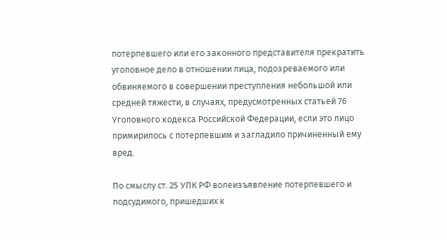потерпевшего или его законного представителя прекратить уголовное дело в отношении лица, подозреваемого или обвиняемого в совершении преступления небольшой или средней тяжести, в случаях, предусмотренных статьей 76 Уголовного кодекса Российской Федерации, если это лицо примирилось с потерпевшим и загладило причиненный ему вред.

По смыслу ст. 25 УПК РФ волеизъявление потерпевшего и подсудимого, пришедших к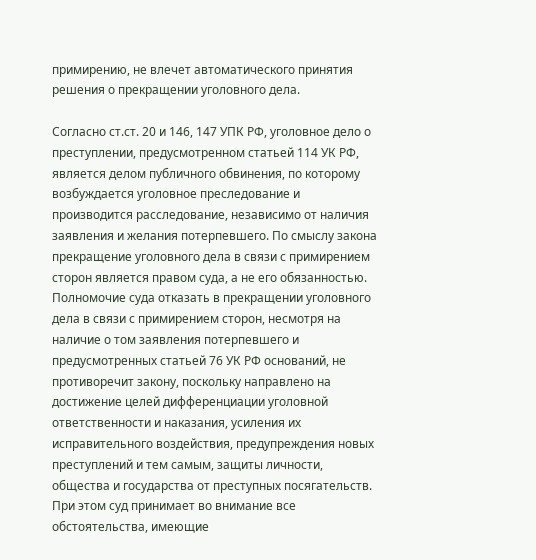примирению, не влечет автоматического принятия решения о прекращении уголовного дела.

Согласно ст.ст. 20 и 146, 147 УПК РФ, уголовное дело о преступлении, предусмотренном статьей 114 УК РФ, является делом публичного обвинения, по которому возбуждается уголовное преследование и производится расследование, независимо от наличия заявления и желания потерпевшего. По смыслу закона прекращение уголовного дела в связи с примирением сторон является правом суда, а не его обязанностью. Полномочие суда отказать в прекращении уголовного дела в связи с примирением сторон, несмотря на наличие о том заявления потерпевшего и предусмотренных статьей 76 УК РФ оснований, не противоречит закону, поскольку направлено на достижение целей дифференциации уголовной ответственности и наказания, усиления их исправительного воздействия, предупреждения новых преступлений и тем самым, защиты личности, общества и государства от преступных посягательств. При этом суд принимает во внимание все обстоятельства, имеющие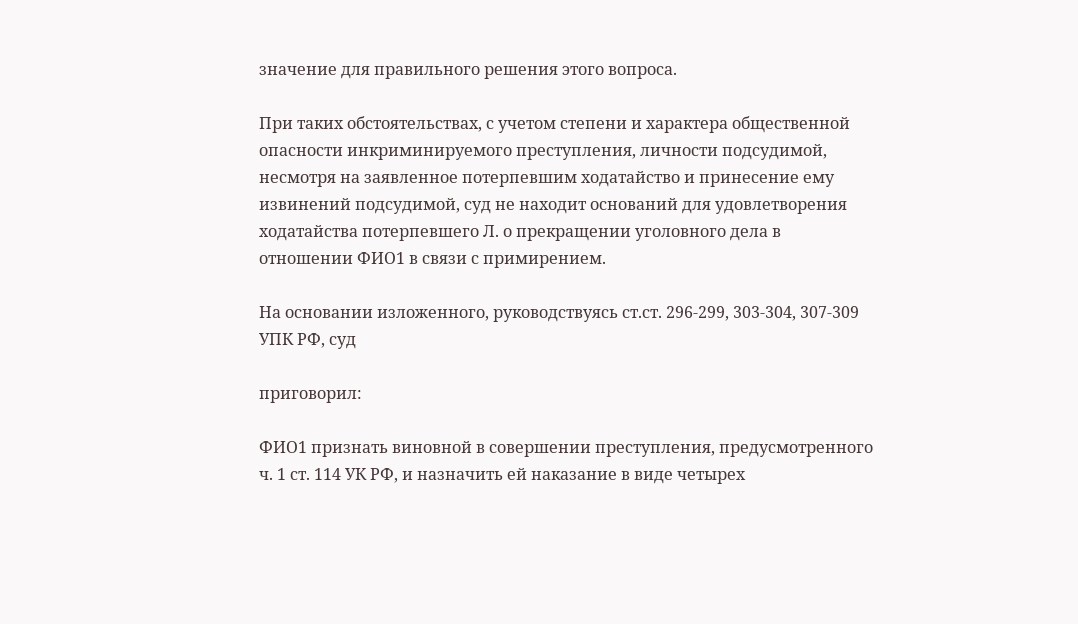значение для правильного решения этого вопроса.

При таких обстоятельствах, с учетом степени и характера общественной опасности инкриминируемого преступления, личности подсудимой, несмотря на заявленное потерпевшим ходатайство и принесение ему извинений подсудимой, суд не находит оснований для удовлетворения ходатайства потерпевшего Л. о прекращении уголовного дела в отношении ФИО1 в связи с примирением.

На основании изложенного, руководствуясь ст.ст. 296-299, 303-304, 307-309 УПК РФ, суд

приговорил:

ФИО1 признать виновной в совершении преступления, предусмотренного ч. 1 ст. 114 УК РФ, и назначить ей наказание в виде четырех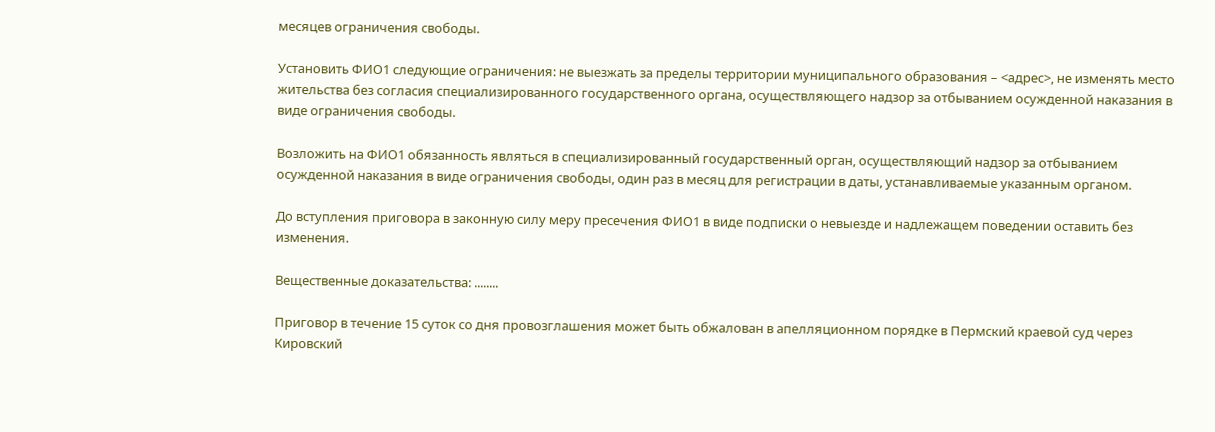месяцев ограничения свободы.

Установить ФИО1 следующие ограничения: не выезжать за пределы территории муниципального образования – <адрес>, не изменять место жительства без согласия специализированного государственного органа, осуществляющего надзор за отбыванием осужденной наказания в виде ограничения свободы.

Возложить на ФИО1 обязанность являться в специализированный государственный орган, осуществляющий надзор за отбыванием осужденной наказания в виде ограничения свободы, один раз в месяц для регистрации в даты, устанавливаемые указанным органом.

До вступления приговора в законную силу меру пресечения ФИО1 в виде подписки о невыезде и надлежащем поведении оставить без изменения.

Вещественные доказательства: ........

Приговор в течение 15 суток со дня провозглашения может быть обжалован в апелляционном порядке в Пермский краевой суд через Кировский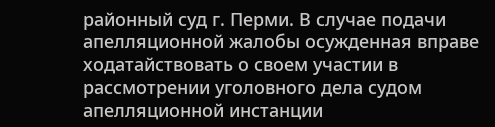районный суд г. Перми. В случае подачи апелляционной жалобы осужденная вправе ходатайствовать о своем участии в рассмотрении уголовного дела судом апелляционной инстанции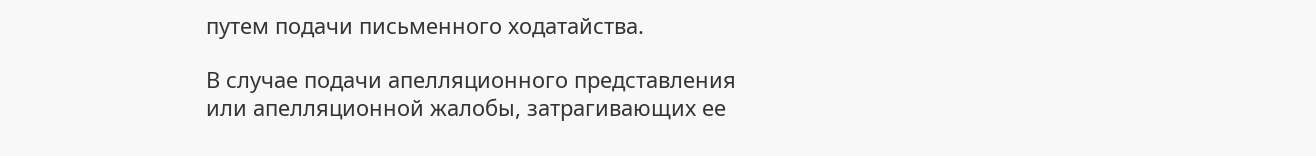путем подачи письменного ходатайства.

В случае подачи апелляционного представления или апелляционной жалобы, затрагивающих ее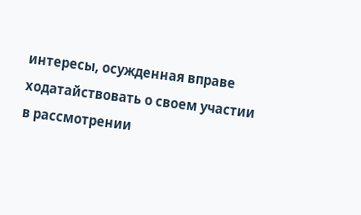интересы, осужденная вправе ходатайствовать о своем участии в рассмотрении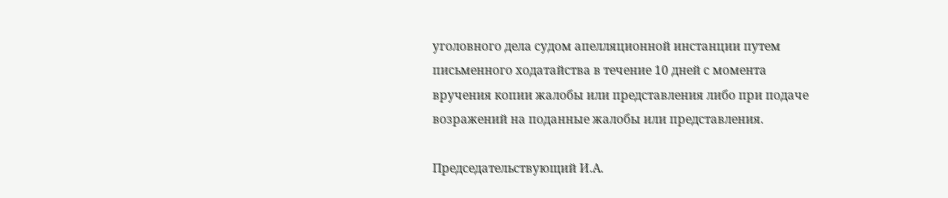уголовного дела судом апелляционной инстанции путем письменного ходатайства в течение 10 дней с момента вручения копии жалобы или представления либо при подаче возражений на поданные жалобы или представления.

Председательствующий И.А.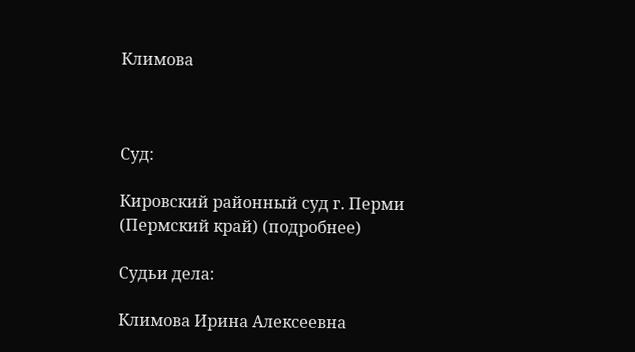Климова



Суд:

Кировский районный суд г. Перми (Пермский край) (подробнее)

Судьи дела:

Климова Ирина Алексеевна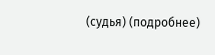(судья) (подробнее)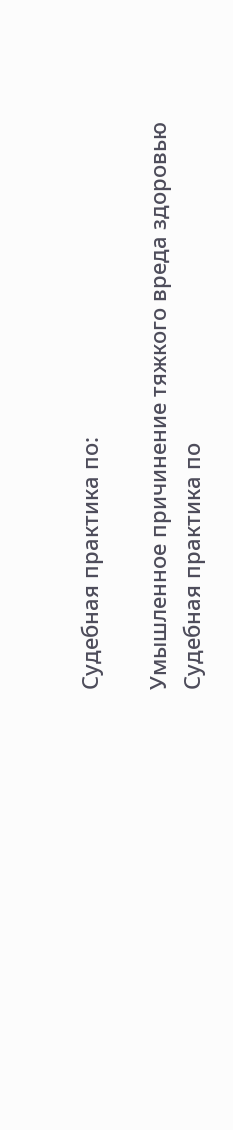Судебная практика по:

Умышленное причинение тяжкого вреда здоровью
Судебная практика по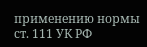применению нормы ст. 111 УК РФ